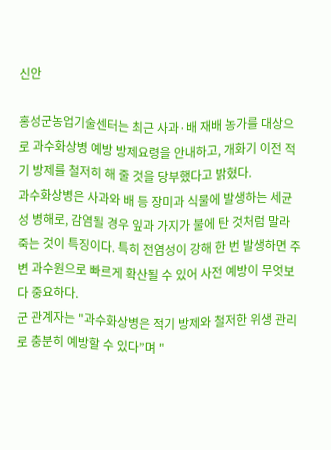신안

홍성군농업기술센터는 최근 사과·배 재배 농가를 대상으로 과수화상병 예방 방제요령을 안내하고, 개화기 이전 적기 방제를 철저히 해 줄 것을 당부했다고 밝혔다.
과수화상병은 사과와 배 등 장미과 식물에 발생하는 세균성 병해로, 감염될 경우 잎과 가지가 불에 탄 것처럼 말라 죽는 것이 특징이다. 특히 전염성이 강해 한 번 발생하면 주변 과수원으로 빠르게 확산될 수 있어 사전 예방이 무엇보다 중요하다.
군 관계자는 "과수화상병은 적기 방제와 철저한 위생 관리로 충분히 예방할 수 있다”며 "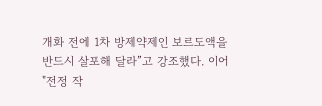개화 전에 1차 방제약제인 보르도액을 반드시 살포해 달라”고 강조했다. 이어 "전정 작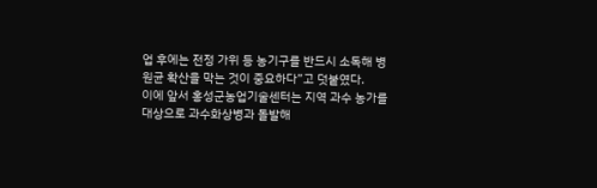업 후에는 전정 가위 등 농기구를 반드시 소독해 병원균 확산을 막는 것이 중요하다”고 덧붙였다.
이에 앞서 홍성군농업기술센터는 지역 과수 농가를 대상으로 과수화상병과 돌발해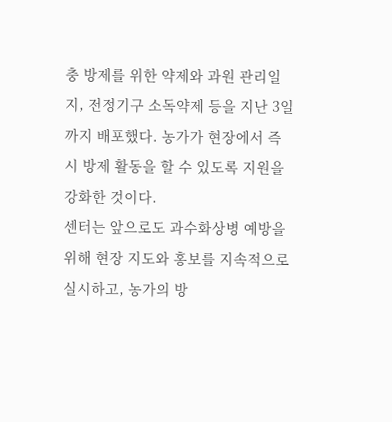충 방제를 위한 약제와 과원 관리일지, 전정기구 소독약제 등을 지난 3일까지 배포했다. 농가가 현장에서 즉시 방제 활동을 할 수 있도록 지원을 강화한 것이다.
센터는 앞으로도 과수화상병 예방을 위해 현장 지도와 홍보를 지속적으로 실시하고, 농가의 방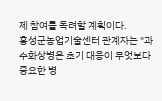제 참여를 독려할 계획이다.
홍성군농업기술센터 관계자는 "과수화상병은 초기 대응이 무엇보다 중요한 병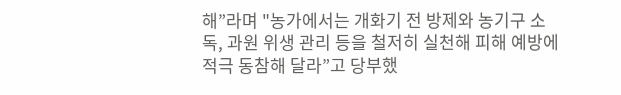해”라며 "농가에서는 개화기 전 방제와 농기구 소독, 과원 위생 관리 등을 철저히 실천해 피해 예방에 적극 동참해 달라”고 당부했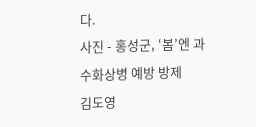다.
사진 - 홍성군, ‘봄’엔 과수화상병 예방 방제
김도영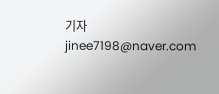기자 jinee7198@naver.com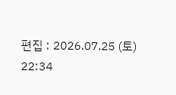편집 : 2026.07.25 (토) 22:34